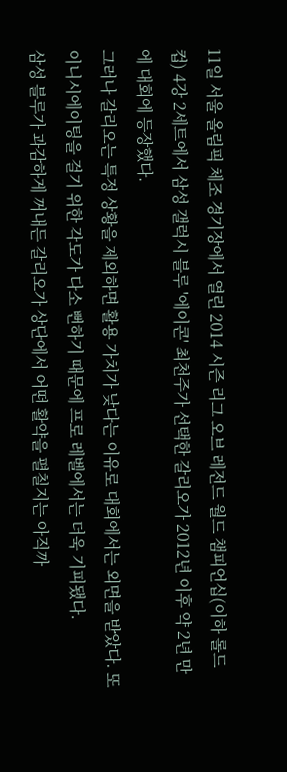11일 서울 올림픽 체조 경기장에서 열린 2014 시즌 리그 오브 레전드 월드 챔피언십(이하 롤드컵) 4강 2세트에서 삼성 갤럭시 블루 '에이콘' 최천주가 선택한 갈리오가 2012년 이후 약 2년 만에 대회에 등장했다.
그러나 갈리오는 특정 상황을 제외하면 활용 가치가 낮다는 이유로 대회에서는 외면을 받았다. 또 이니시에이팅을 걸기 위한 각도가 다소 뻔하기 때문에 프로 레벨에서는 더욱 기피됐다.
삼성 블루가 과감하게 꺼내든 갈리오가 상단에서 어떤 활약을 펼칠지는 아직까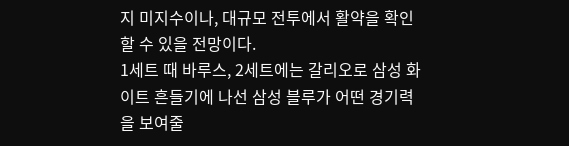지 미지수이나, 대규모 전투에서 활약을 확인할 수 있을 전망이다.
1세트 때 바루스, 2세트에는 갈리오로 삼성 화이트 흔들기에 나선 삼성 블루가 어떤 경기력을 보여줄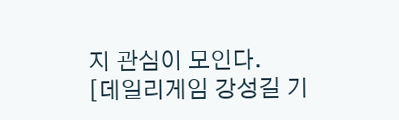지 관심이 모인다.
[데일리게임 강성길 기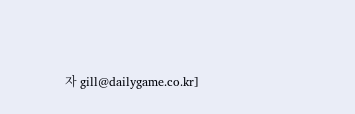자 gill@dailygame.co.kr]